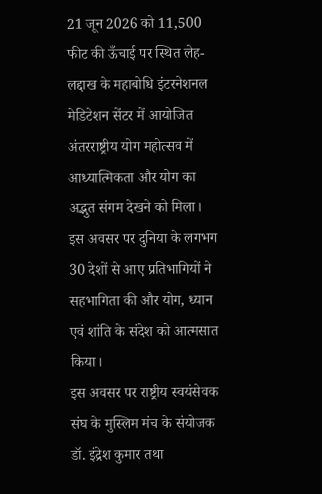21 जून 2026 को 11,500 फीट की ऊँचाई पर स्थित लेह-लद्दाख के महाबोधि इंटरनेशनल मेडिटेशन सेंटर में आयोजित अंतरराष्ट्रीय योग महोत्सव में आध्यात्मिकता और योग का अद्भुत संगम देखने को मिला। इस अवसर पर दुनिया के लगभग 30 देशों से आए प्रतिभागियों ने सहभागिता की और योग, ध्यान एवं शांति के संदेश को आत्मसात किया।
इस अवसर पर राष्ट्रीय स्वयंसेवक संघ के मुस्लिम मंच के संयोजक डॉ. इंद्रेश कुमार तथा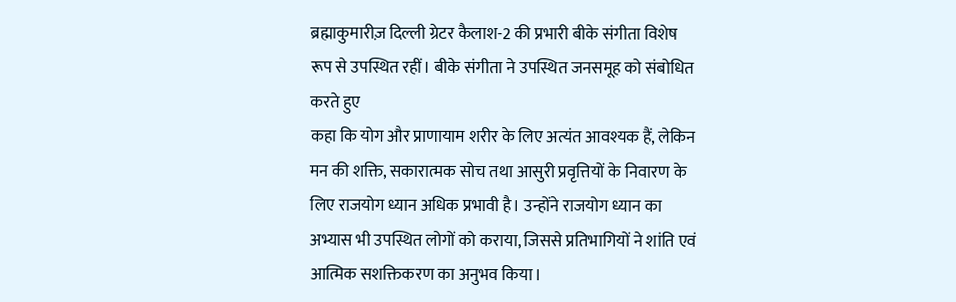ब्रह्माकुमारीज़ दिल्ली ग्रेटर कैलाश-2 की प्रभारी बीके संगीता विशेष रूप से उपस्थित रहीं। बीके संगीता ने उपस्थित जनसमूह को संबोधित करते हुए
कहा कि योग और प्राणायाम शरीर के लिए अत्यंत आवश्यक हैं, लेकिन मन की शक्ति, सकारात्मक सोच तथा आसुरी प्रवृत्तियों के निवारण के लिए राजयोग ध्यान अधिक प्रभावी है। उन्होंने राजयोग ध्यान का अभ्यास भी उपस्थित लोगों को कराया, जिससे प्रतिभागियों ने शांति एवं आत्मिक सशक्तिकरण का अनुभव किया।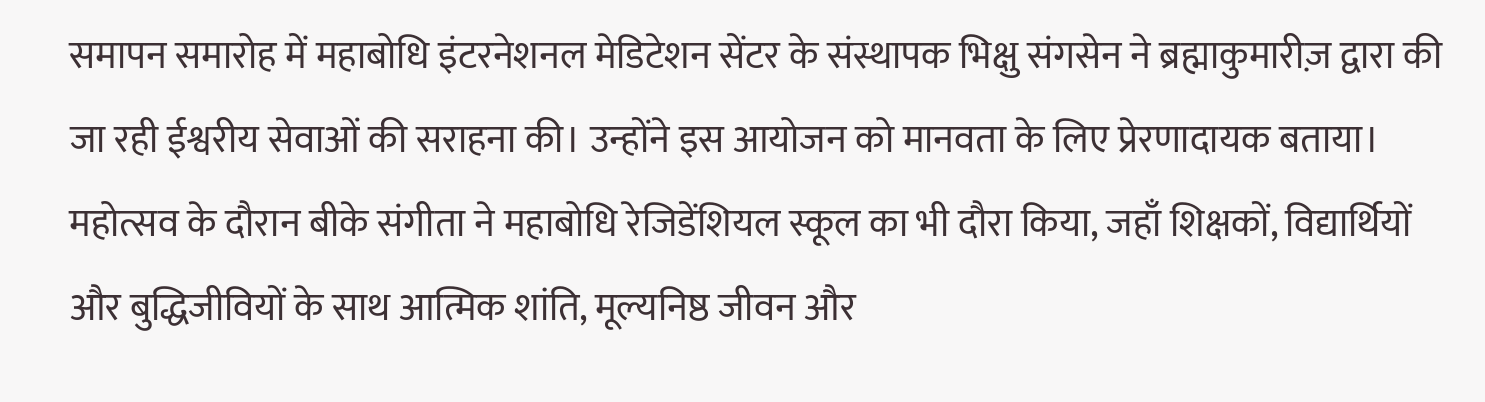समापन समारोह में महाबोधि इंटरनेशनल मेडिटेशन सेंटर के संस्थापक भिक्षु संगसेन ने ब्रह्माकुमारीज़ द्वारा की जा रही ईश्वरीय सेवाओं की सराहना की। उन्होंने इस आयोजन को मानवता के लिए प्रेरणादायक बताया।
महोत्सव के दौरान बीके संगीता ने महाबोधि रेजिडेंशियल स्कूल का भी दौरा किया, जहाँ शिक्षकों, विद्यार्थियों और बुद्धिजीवियों के साथ आत्मिक शांति, मूल्यनिष्ठ जीवन और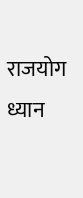राजयोग ध्यान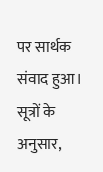पर सार्थक संवाद हुआ।
सूत्रों के अनुसार,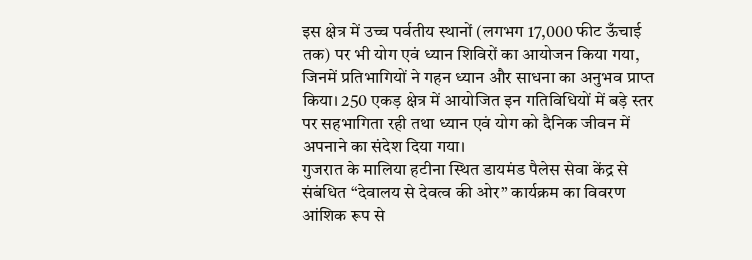इस क्षेत्र में उच्च पर्वतीय स्थानों (लगभग 17,000 फीट ऊँचाई तक) पर भी योग एवं ध्यान शिविरों का आयोजन किया गया, जिनमें प्रतिभागियों ने गहन ध्यान और साधना का अनुभव प्राप्त किया। 250 एकड़ क्षेत्र में आयोजित इन गतिविधियों में बड़े स्तर पर सहभागिता रही तथा ध्यान एवं योग को दैनिक जीवन में अपनाने का संदेश दिया गया।
गुजरात के मालिया हटीना स्थित डायमंड पैलेस सेवा केंद्र से संबंधित “देवालय से देवत्व की ओर” कार्यक्रम का विवरण आंशिक रूप से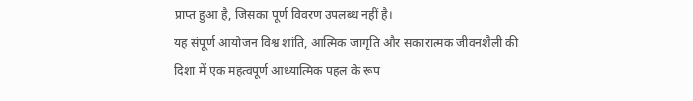प्राप्त हुआ है, जिसका पूर्ण विवरण उपलब्ध नहीं है।
यह संपूर्ण आयोजन विश्व शांति, आत्मिक जागृति और सकारात्मक जीवनशैली की दिशा में एक महत्वपूर्ण आध्यात्मिक पहल के रूप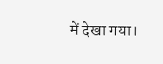में देखा गया।